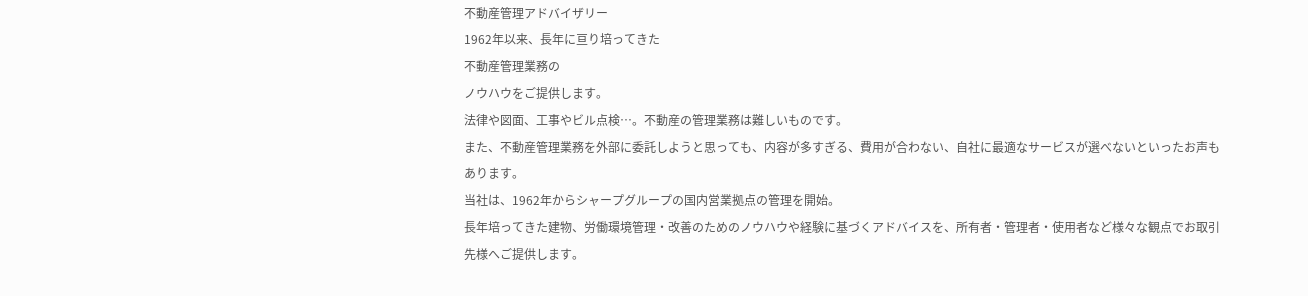不動産管理アドバイザリー
1962年以来、長年に亘り培ってきた
不動産管理業務の
ノウハウをご提供します。
法律や図面、工事やビル点検…。不動産の管理業務は難しいものです。
また、不動産管理業務を外部に委託しようと思っても、内容が多すぎる、費用が合わない、自社に最適なサービスが選べないといったお声もあります。
当社は、1962年からシャープグループの国内営業拠点の管理を開始。
長年培ってきた建物、労働環境管理・改善のためのノウハウや経験に基づくアドバイスを、所有者・管理者・使用者など様々な観点でお取引先様へご提供します。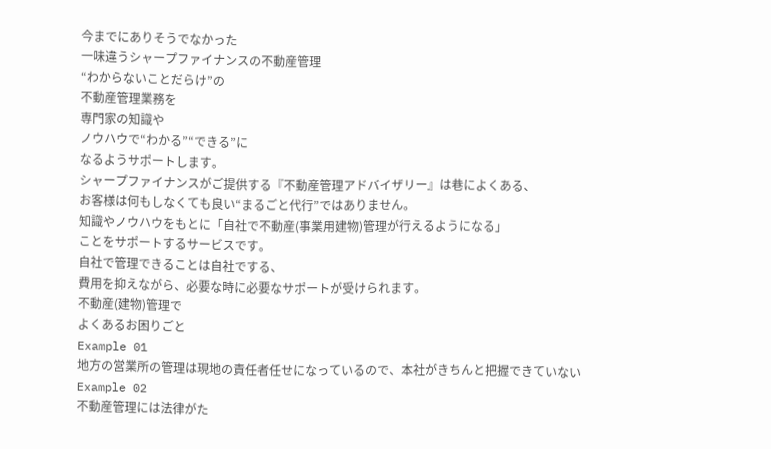今までにありそうでなかった
一味違うシャープファイナンスの不動産管理
“わからないことだらけ”の
不動産管理業務を
専門家の知識や
ノウハウで“わかる”“できる”に
なるようサポートします。
シャープファイナンスがご提供する『不動産管理アドバイザリー』は巷によくある、
お客様は何もしなくても良い“まるごと代行”ではありません。
知識やノウハウをもとに「自社で不動産(事業用建物)管理が行えるようになる」
ことをサポートするサービスです。
自社で管理できることは自社でする、
費用を抑えながら、必要な時に必要なサポートが受けられます。
不動産(建物)管理で
よくあるお困りごと
Example 01
地方の営業所の管理は現地の責任者任せになっているので、本社がきちんと把握できていない
Example 02
不動産管理には法律がた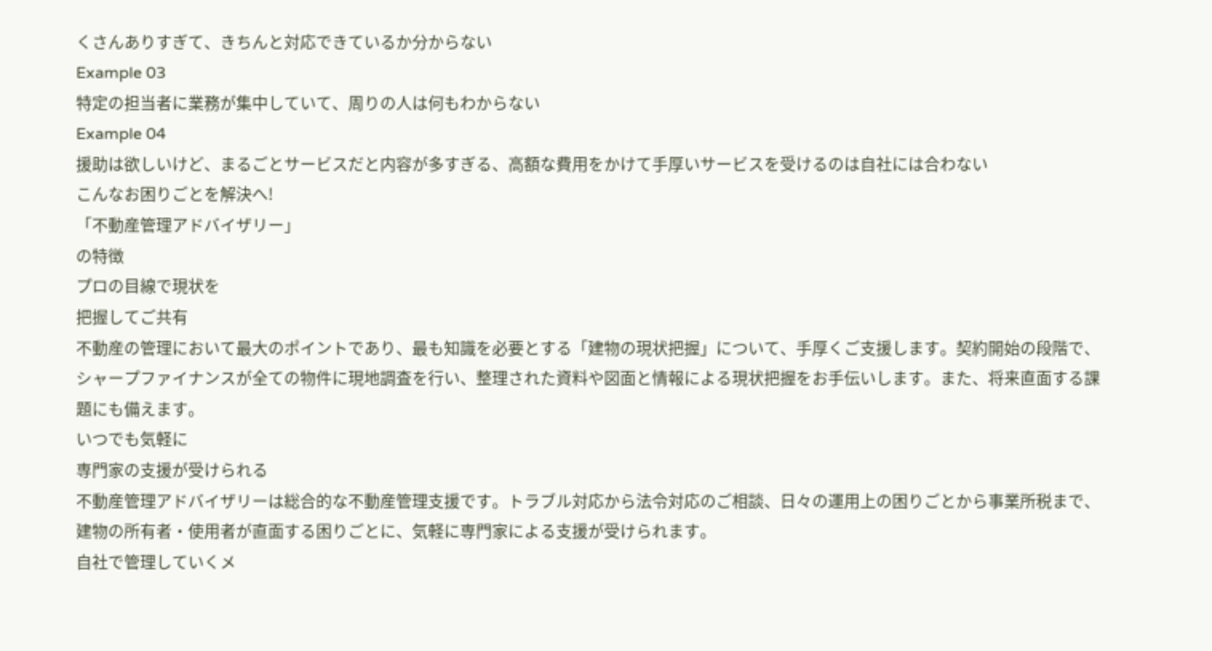くさんありすぎて、きちんと対応できているか分からない
Example 03
特定の担当者に業務が集中していて、周りの人は何もわからない
Example 04
援助は欲しいけど、まるごとサービスだと内容が多すぎる、高額な費用をかけて手厚いサービスを受けるのは自社には合わない
こんなお困りごとを解決へ!
「不動産管理アドバイザリー」
の特徴
プロの目線で現状を
把握してご共有
不動産の管理において最大のポイントであり、最も知識を必要とする「建物の現状把握」について、手厚くご支援します。契約開始の段階で、シャープファイナンスが全ての物件に現地調査を行い、整理された資料や図面と情報による現状把握をお手伝いします。また、将来直面する課題にも備えます。
いつでも気軽に
専門家の支援が受けられる
不動産管理アドバイザリーは総合的な不動産管理支援です。トラブル対応から法令対応のご相談、日々の運用上の困りごとから事業所税まで、建物の所有者・使用者が直面する困りごとに、気軽に専門家による支援が受けられます。
自社で管理していくメ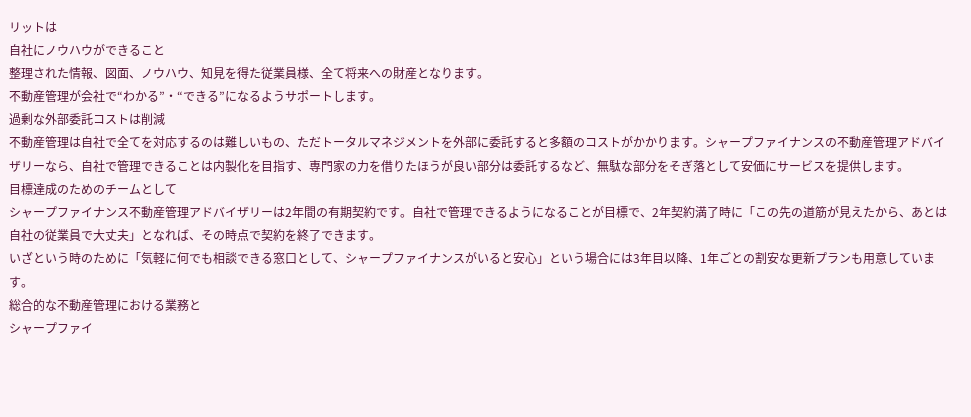リットは
自社にノウハウができること
整理された情報、図面、ノウハウ、知見を得た従業員様、全て将来への財産となります。
不動産管理が会社で“わかる”・“できる”になるようサポートします。
過剰な外部委託コストは削減
不動産管理は自社で全てを対応するのは難しいもの、ただトータルマネジメントを外部に委託すると多額のコストがかかります。シャープファイナンスの不動産管理アドバイザリーなら、自社で管理できることは内製化を目指す、専門家の力を借りたほうが良い部分は委託するなど、無駄な部分をそぎ落として安価にサービスを提供します。
目標達成のためのチームとして
シャープファイナンス不動産管理アドバイザリーは2年間の有期契約です。自社で管理できるようになることが目標で、2年契約満了時に「この先の道筋が見えたから、あとは自社の従業員で大丈夫」となれば、その時点で契約を終了できます。
いざという時のために「気軽に何でも相談できる窓口として、シャープファイナンスがいると安心」という場合には3年目以降、1年ごとの割安な更新プランも用意しています。
総合的な不動産管理における業務と
シャープファイ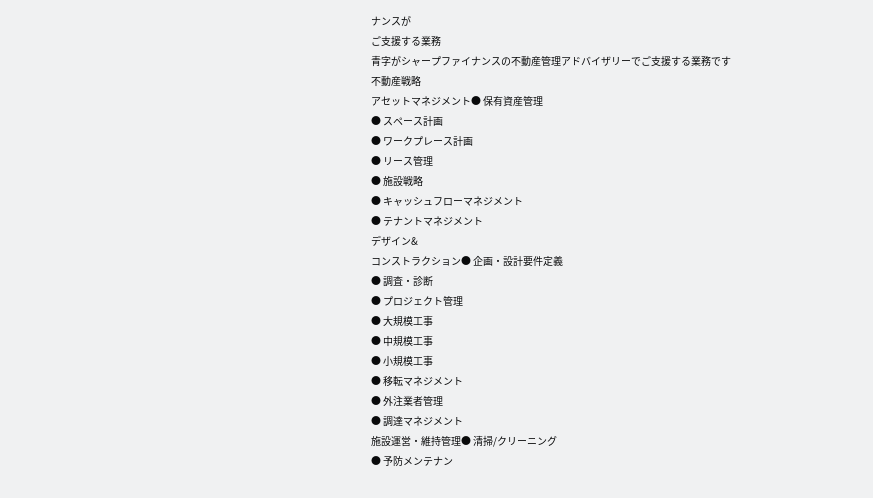ナンスが
ご支援する業務
青字がシャープファイナンスの不動産管理アドバイザリーでご支援する業務です
不動産戦略
アセットマネジメント● 保有資産管理
● スペース計画
● ワークプレース計画
● リース管理
● 施設戦略
● キャッシュフローマネジメント
● テナントマネジメント
デザイン&
コンストラクション● 企画・設計要件定義
● 調査・診断
● プロジェクト管理
● 大規模工事
● 中規模工事
● 小規模工事
● 移転マネジメント
● 外注業者管理
● 調達マネジメント
施設運営・維持管理● 清掃/クリーニング
● 予防メンテナン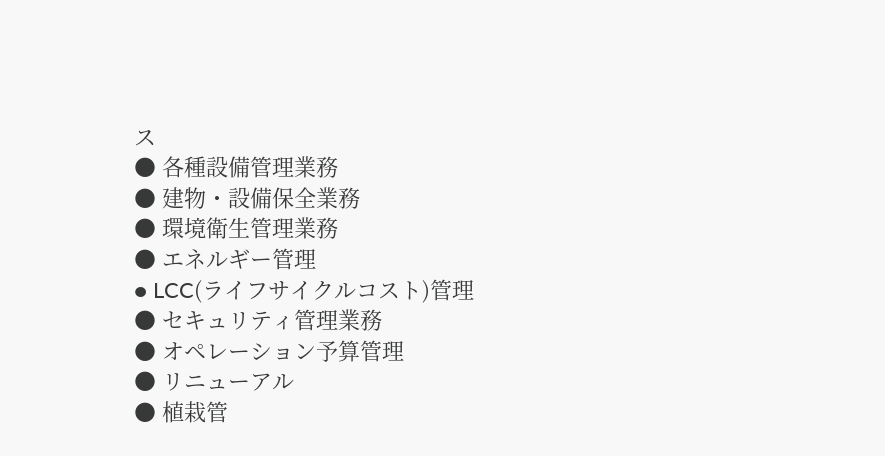ス
● 各種設備管理業務
● 建物・設備保全業務
● 環境衛生管理業務
● エネルギー管理
● LCC(ライフサイクルコスト)管理
● セキュリティ管理業務
● オペレーション予算管理
● リニューアル
● 植栽管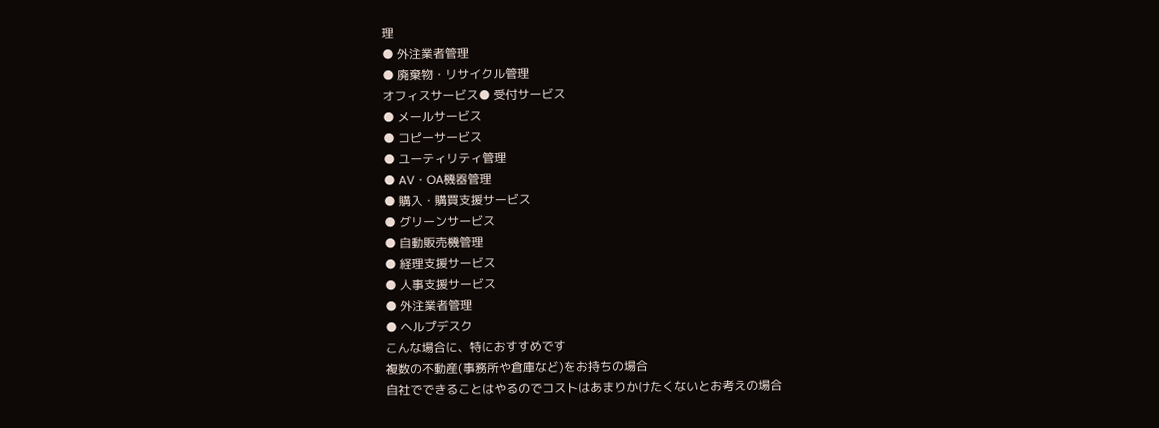理
● 外注業者管理
● 廃棄物・リサイクル管理
オフィスサービス● 受付サービス
● メールサービス
● コピーサービス
● ユーティリティ管理
● AV・OA機器管理
● 購入・購買支援サービス
● グリーンサービス
● 自動販売機管理
● 経理支援サービス
● 人事支援サービス
● 外注業者管理
● ヘルプデスク
こんな場合に、特におすすめです
複数の不動産(事務所や倉庫など)をお持ちの場合
自社でできることはやるのでコストはあまりかけたくないとお考えの場合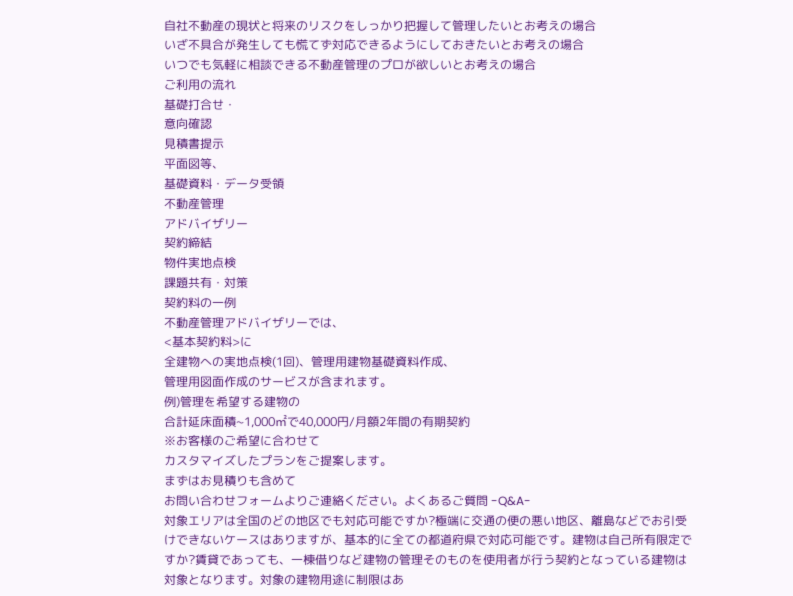自社不動産の現状と将来のリスクをしっかり把握して管理したいとお考えの場合
いざ不具合が発⽣しても慌てず対応できるようにしておきたいとお考えの場合
いつでも気軽に相談できる不動産管理のプロが欲しいとお考えの場合
ご利用の流れ
基礎打合せ・
意向確認
見積書提示
平面図等、
基礎資料・データ受領
不動産管理
アドバイザリー
契約締結
物件実地点検
課題共有・対策
契約料の一例
不動産管理アドバイザリーでは、
<基本契約料>に
全建物への実地点検(1回)、管理用建物基礎資料作成、
管理用図面作成のサービスが含まれます。
例)管理を希望する建物の
合計延床面積~1,000㎡で40,000円/月額2年間の有期契約
※お客様のご希望に合わせて
カスタマイズしたプランをご提案します。
まずはお見積りも含めて
お問い合わせフォームよりご連絡ください。よくあるご質問 -Q&A-
対象エリアは全国のどの地区でも対応可能ですか?極端に交通の便の悪い地区、離島などでお引受けできないケースはありますが、基本的に全ての都道府県で対応可能です。建物は自己所有限定ですか?賃貸であっても、一棟借りなど建物の管理そのものを使用者が行う契約となっている建物は対象となります。対象の建物用途に制限はあ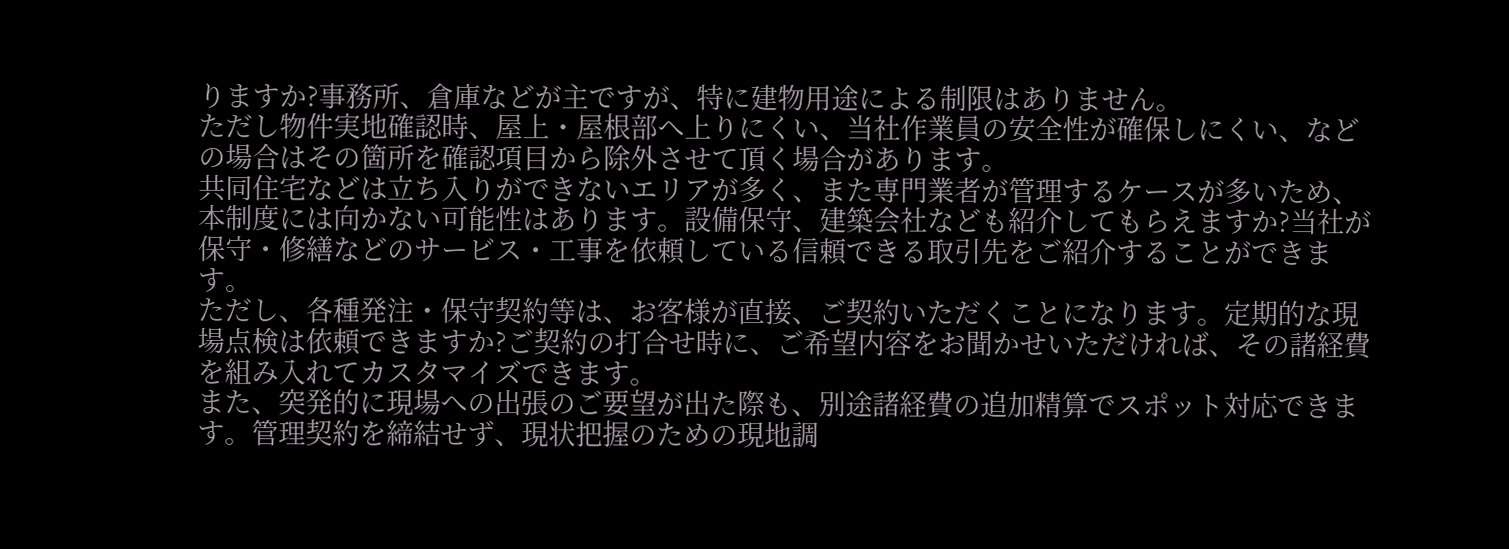りますか?事務所、倉庫などが主ですが、特に建物用途による制限はありません。
ただし物件実地確認時、屋上・屋根部へ上りにくい、当社作業員の安全性が確保しにくい、などの場合はその箇所を確認項目から除外させて頂く場合があります。
共同住宅などは立ち入りができないエリアが多く、また専門業者が管理するケースが多いため、本制度には向かない可能性はあります。設備保守、建築会社なども紹介してもらえますか?当社が保守・修繕などのサービス・工事を依頼している信頼できる取引先をご紹介することができます。
ただし、各種発注・保守契約等は、お客様が直接、ご契約いただくことになります。定期的な現場点検は依頼できますか?ご契約の打合せ時に、ご希望内容をお聞かせいただければ、その諸経費を組み入れてカスタマイズできます。
また、突発的に現場への出張のご要望が出た際も、別途諸経費の追加精算でスポット対応できます。管理契約を締結せず、現状把握のための現地調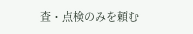査・点検のみを頼む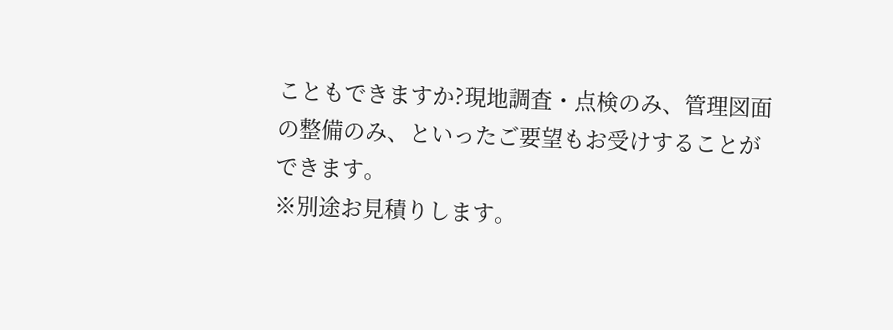こともできますか?現地調査・点検のみ、管理図面の整備のみ、といったご要望もお受けすることができます。
※別途お見積りします。